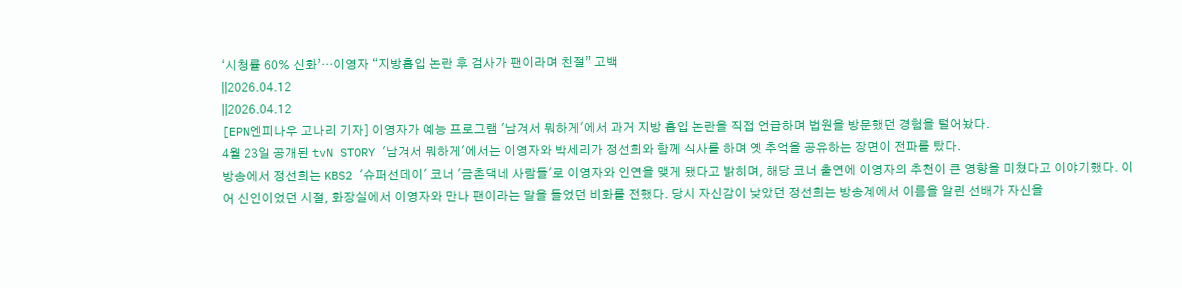‘시청률 60% 신화’…이영자 “지방흡입 논란 후 검사가 팬이라며 친절” 고백
||2026.04.12
||2026.04.12
[EPN엔피나우 고나리 기자] 이영자가 예능 프로그램 '남겨서 뭐하게'에서 과거 지방 흡입 논란을 직접 언급하며 법원을 방문했던 경험을 털어놨다.
4월 23일 공개된 tvN STORY '남겨서 뭐하게'에서는 이영자와 박세리가 정선희와 함께 식사를 하며 옛 추억을 공유하는 장면이 전파를 탔다.
방송에서 정선희는 KBS2 '슈퍼선데이' 코너 '금촌댁네 사람들'로 이영자와 인연을 맺게 됐다고 밝히며, 해당 코너 출연에 이영자의 추천이 큰 영향을 미쳤다고 이야기했다. 이어 신인이었던 시절, 화장실에서 이영자와 만나 팬이라는 말을 들었던 비화를 전했다. 당시 자신감이 낮았던 정선희는 방송계에서 이름을 알린 선배가 자신을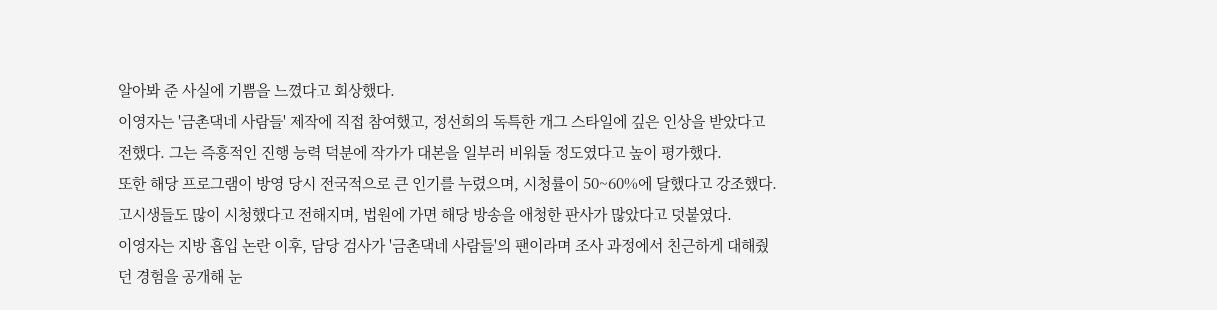알아봐 준 사실에 기쁨을 느꼈다고 회상했다.
이영자는 '금촌댁네 사람들' 제작에 직접 참여했고, 정선희의 독특한 개그 스타일에 깊은 인상을 받았다고 전했다. 그는 즉흥적인 진행 능력 덕분에 작가가 대본을 일부러 비워둘 정도였다고 높이 평가했다.
또한 해당 프로그램이 방영 당시 전국적으로 큰 인기를 누렸으며, 시청률이 50~60%에 달했다고 강조했다. 고시생들도 많이 시청했다고 전해지며, 법원에 가면 해당 방송을 애청한 판사가 많았다고 덧붙였다.
이영자는 지방 흡입 논란 이후, 담당 검사가 '금촌댁네 사람들'의 팬이라며 조사 과정에서 친근하게 대해줬던 경험을 공개해 눈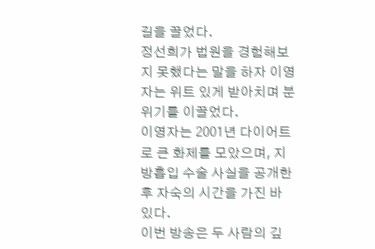길을 끌었다.
정선희가 법원을 경험해보지 못했다는 말을 하자 이영자는 위트 있게 받아치며 분위기를 이끌었다.
이영자는 2001년 다이어트로 큰 화제를 모았으며, 지방흡입 수술 사실을 공개한 후 자숙의 시간을 가진 바 있다.
이번 방송은 두 사람의 깊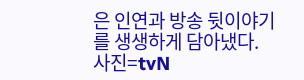은 인연과 방송 뒷이야기를 생생하게 담아냈다.
사진=tvN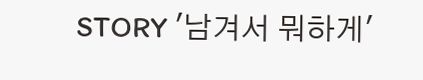STORY '남겨서 뭐하게'